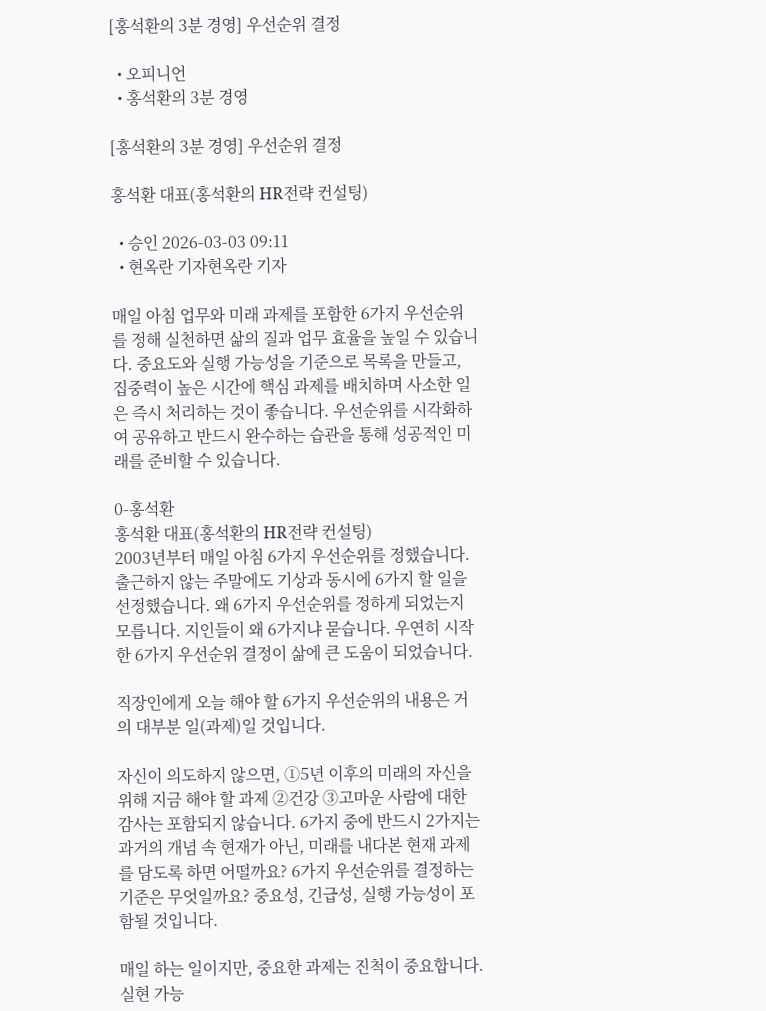[홍석환의 3분 경영] 우선순위 결정

  • 오피니언
  • 홍석환의 3분 경영

[홍석환의 3분 경영] 우선순위 결정

홍석환 대표(홍석환의 HR전략 컨설팅)

  • 승인 2026-03-03 09:11
  • 현옥란 기자현옥란 기자

매일 아침 업무와 미래 과제를 포함한 6가지 우선순위를 정해 실천하면 삶의 질과 업무 효율을 높일 수 있습니다. 중요도와 실행 가능성을 기준으로 목록을 만들고, 집중력이 높은 시간에 핵심 과제를 배치하며 사소한 일은 즉시 처리하는 것이 좋습니다. 우선순위를 시각화하여 공유하고 반드시 완수하는 습관을 통해 성공적인 미래를 준비할 수 있습니다.

0-홍석환
홍석환 대표(홍석환의 HR전략 컨설팅)
2003년부터 매일 아침 6가지 우선순위를 정했습니다. 출근하지 않는 주말에도 기상과 동시에 6가지 할 일을 선정했습니다. 왜 6가지 우선순위를 정하게 되었는지 모릅니다. 지인들이 왜 6가지냐 묻습니다. 우연히 시작한 6가지 우선순위 결정이 삶에 큰 도움이 되었습니다.

직장인에게 오늘 해야 할 6가지 우선순위의 내용은 거의 대부분 일(과제)일 것입니다.

자신이 의도하지 않으면, ①5년 이후의 미래의 자신을 위해 지금 해야 할 과제 ②건강 ③고마운 사람에 대한 감사는 포함되지 않습니다. 6가지 중에 반드시 2가지는 과거의 개념 속 현재가 아닌, 미래를 내다본 현재 과제를 담도록 하면 어떨까요? 6가지 우선순위를 결정하는 기준은 무엇일까요? 중요성, 긴급성, 실행 가능성이 포함될 것입니다.

매일 하는 일이지만, 중요한 과제는 진척이 중요합니다. 실현 가능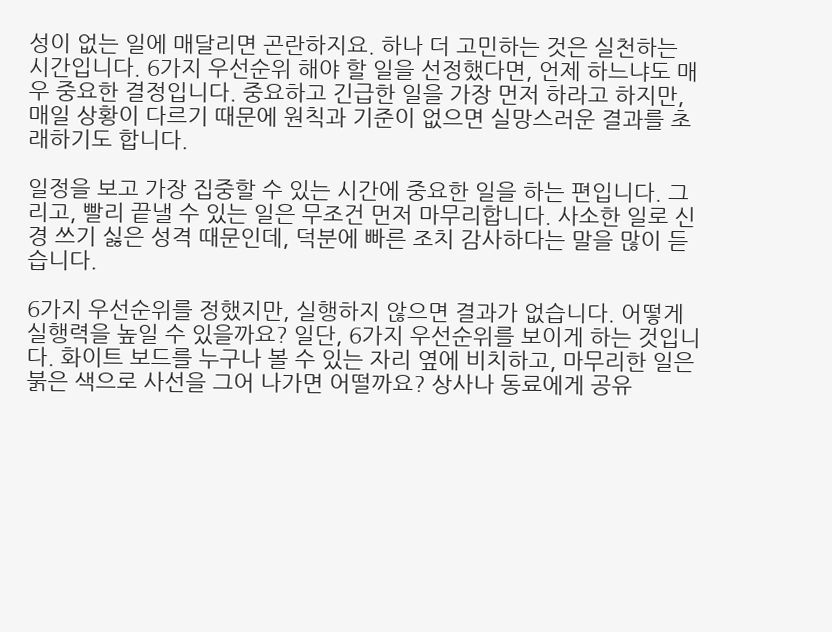성이 없는 일에 매달리면 곤란하지요. 하나 더 고민하는 것은 실천하는 시간입니다. 6가지 우선순위 해야 할 일을 선정했다면, 언제 하느냐도 매우 중요한 결정입니다. 중요하고 긴급한 일을 가장 먼저 하라고 하지만, 매일 상황이 다르기 때문에 원칙과 기준이 없으면 실망스러운 결과를 초래하기도 합니다.

일정을 보고 가장 집중할 수 있는 시간에 중요한 일을 하는 편입니다. 그리고, 빨리 끝낼 수 있는 일은 무조건 먼저 마무리합니다. 사소한 일로 신경 쓰기 싫은 성격 때문인데, 덕분에 빠른 조치 감사하다는 말을 많이 듣습니다.

6가지 우선순위를 정했지만, 실행하지 않으면 결과가 없습니다. 어떻게 실행력을 높일 수 있을까요? 일단, 6가지 우선순위를 보이게 하는 것입니다. 화이트 보드를 누구나 볼 수 있는 자리 옆에 비치하고, 마무리한 일은 붉은 색으로 사선을 그어 나가면 어떨까요? 상사나 동료에게 공유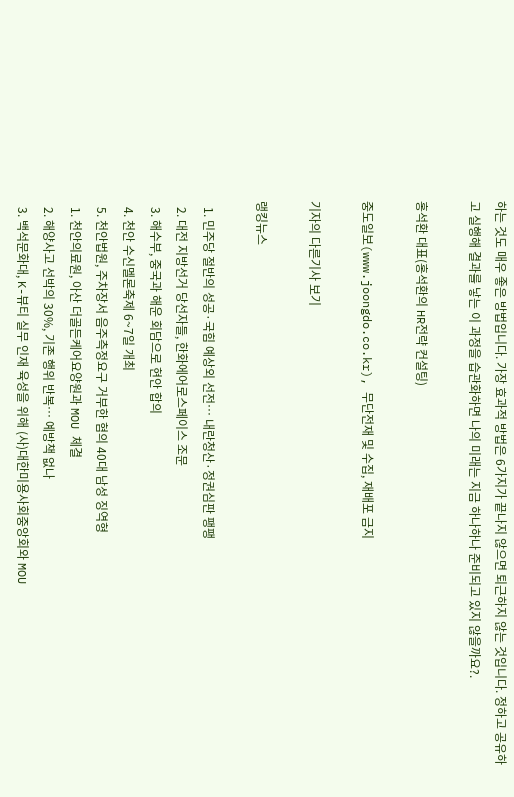하는 것도 매우 좋은 방법입니다. 가장 효과적 방법은 6가지가 끝나지 않으면 퇴근하지 않는 것입니다. 정하고 공유하고 실행해 결과를 낳는 이 과정을 습관화하면 나의 미래는 지금 하나하나 준비되고 있지 않을까요?.

홍석환 대표(홍석환의 HR전략 컨설팅)

중도일보(www.joongdo.co.kr), 무단전재 및 수집, 재배포 금지

기자의 다른기사 보기

랭킹뉴스

  1. 민주당 절반의 성공·국힘 예상외 선전… 내란청산·정권심판 팽팽
  2. 대전 지방선거 당선자들, 한화에어로스페이스 조문
  3. 해수부, 중국과 해운 회담으로 현안 합의
  4. 천안 수신멜론축제 6~7일 개최
  5. 천안법원, 주차장서 음주측정요구 거부한 혐의 40대 남성 징역형
  1. 천안의료원, 아산 더골든케어요양원과 MOU 체결
  2. 해양사고 선박의 30%, 기존 행위 반복… 예방책 없나
  3. 백석문화대, K-뷰티 실무 인재 육성을 위해 (사)대한미용사회중앙회와 MOU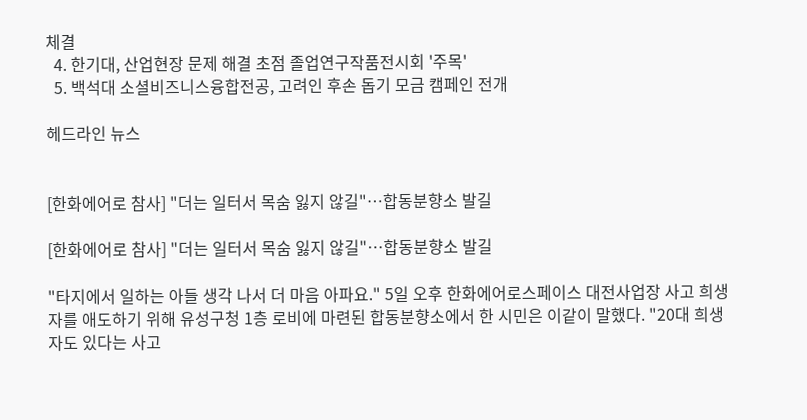체결
  4. 한기대, 산업현장 문제 해결 초점 졸업연구작품전시회 '주목'
  5. 백석대 소셜비즈니스융합전공, 고려인 후손 돕기 모금 캠페인 전개

헤드라인 뉴스


[한화에어로 참사] "더는 일터서 목숨 잃지 않길"…합동분향소 발길

[한화에어로 참사] "더는 일터서 목숨 잃지 않길"…합동분향소 발길

"타지에서 일하는 아들 생각 나서 더 마음 아파요." 5일 오후 한화에어로스페이스 대전사업장 사고 희생자를 애도하기 위해 유성구청 1층 로비에 마련된 합동분향소에서 한 시민은 이같이 말했다. "20대 희생자도 있다는 사고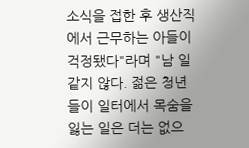소식을 접한 후 생산직에서 근무하는 아들이 걱정됐다"라며 "남 일 같지 않다. 젊은 청년들이 일터에서 목숨을 잃는 일은 더는 없으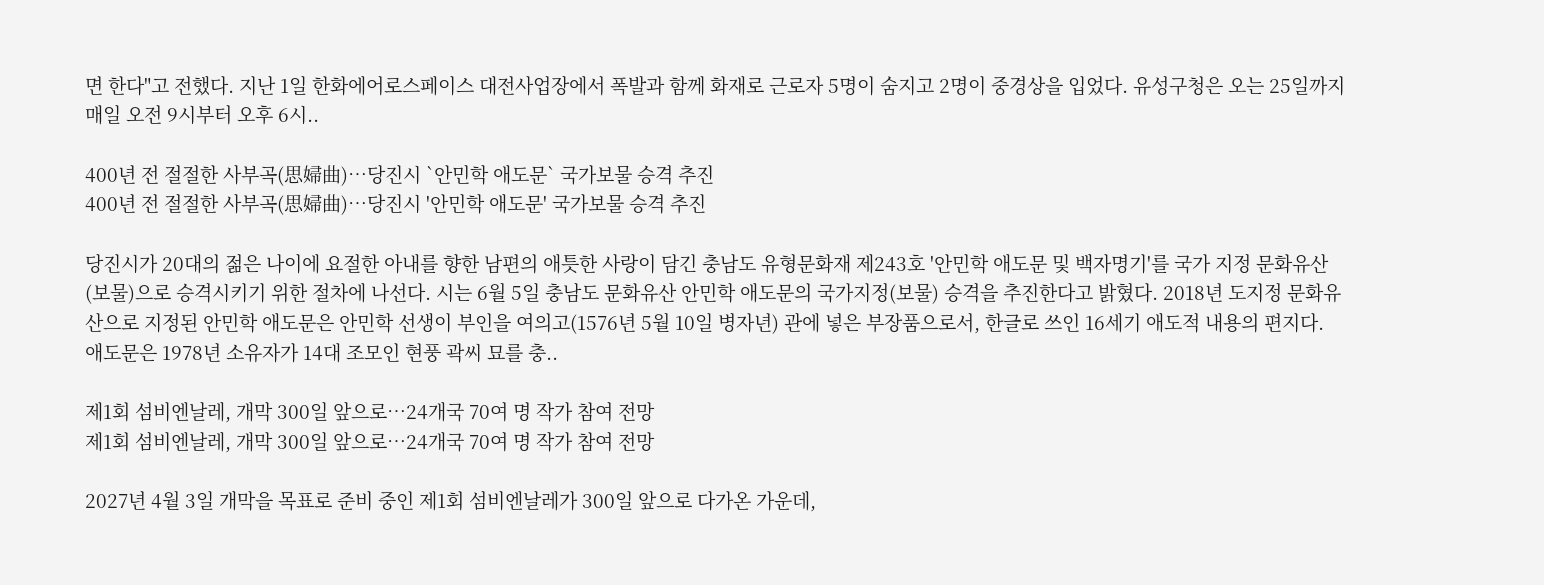면 한다"고 전했다. 지난 1일 한화에어로스페이스 대전사업장에서 폭발과 함께 화재로 근로자 5명이 숨지고 2명이 중경상을 입었다. 유성구청은 오는 25일까지 매일 오전 9시부터 오후 6시..

400년 전 절절한 사부곡(思婦曲)…당진시 `안민학 애도문` 국가보물 승격 추진
400년 전 절절한 사부곡(思婦曲)…당진시 '안민학 애도문' 국가보물 승격 추진

당진시가 20대의 젊은 나이에 요절한 아내를 향한 남편의 애틋한 사랑이 담긴 충남도 유형문화재 제243호 '안민학 애도문 및 백자명기'를 국가 지정 문화유산(보물)으로 승격시키기 위한 절차에 나선다. 시는 6월 5일 충남도 문화유산 안민학 애도문의 국가지정(보물) 승격을 추진한다고 밝혔다. 2018년 도지정 문화유산으로 지정된 안민학 애도문은 안민학 선생이 부인을 여의고(1576년 5월 10일 병자년) 관에 넣은 부장품으로서, 한글로 쓰인 16세기 애도적 내용의 편지다. 애도문은 1978년 소유자가 14대 조모인 현풍 곽씨 묘를 충..

제1회 섬비엔날레, 개막 300일 앞으로…24개국 70여 명 작가 참여 전망
제1회 섬비엔날레, 개막 300일 앞으로…24개국 70여 명 작가 참여 전망

2027년 4월 3일 개막을 목표로 준비 중인 제1회 섬비엔날레가 300일 앞으로 다가온 가운데,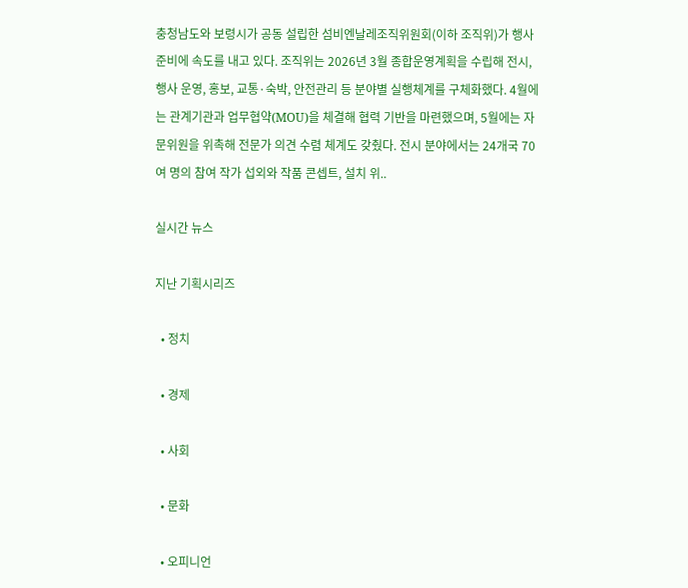충청남도와 보령시가 공동 설립한 섬비엔날레조직위원회(이하 조직위)가 행사 준비에 속도를 내고 있다. 조직위는 2026년 3월 종합운영계획을 수립해 전시, 행사 운영, 홍보, 교통·숙박, 안전관리 등 분야별 실행체계를 구체화했다. 4월에는 관계기관과 업무협약(MOU)을 체결해 협력 기반을 마련했으며, 5월에는 자문위원을 위촉해 전문가 의견 수렴 체계도 갖췄다. 전시 분야에서는 24개국 70여 명의 참여 작가 섭외와 작품 콘셉트, 설치 위..

실시간 뉴스

지난 기획시리즈

  • 정치

  • 경제

  • 사회

  • 문화

  • 오피니언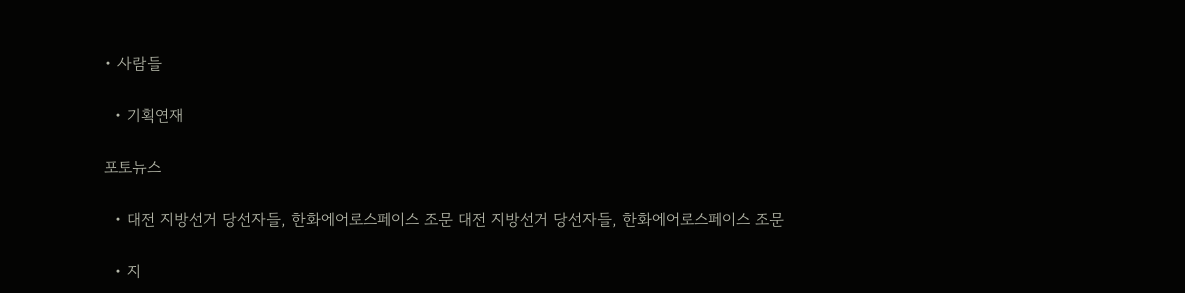• 사람들

  • 기획연재

포토뉴스

  • 대전 지방선거 당선자들, 한화에어로스페이스 조문 대전 지방선거 당선자들, 한화에어로스페이스 조문

  • 지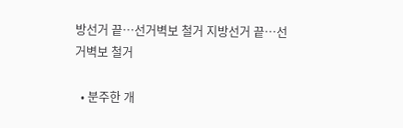방선거 끝…선거벽보 철거 지방선거 끝…선거벽보 철거

  • 분주한 개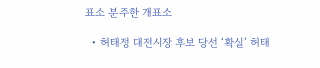표소 분주한 개표소

  • 허태정 대전시장 후보 당선 ‘확실’ 허태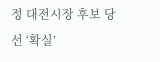정 대전시장 후보 당선 ‘확실’